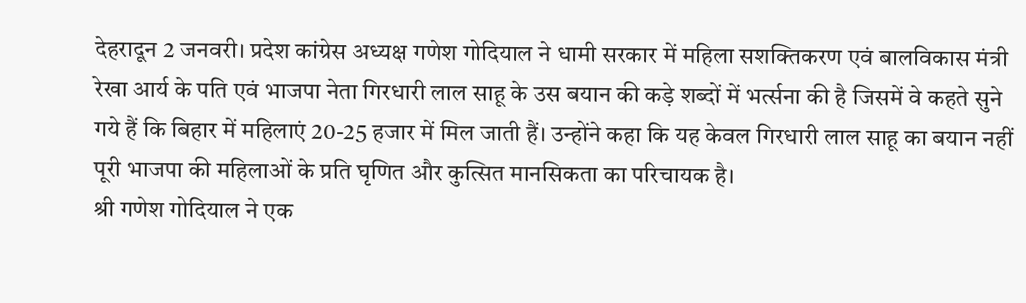देहरादून 2 जनवरी। प्रदेश कांग्रेस अध्यक्ष गणेश गोदियाल ने धामी सरकार में महिला सशक्तिकरण एवं बालविकास मंत्री रेखा आर्य के पति एवं भाजपा नेता गिरधारी लाल साहू के उस बयान की कड़े शब्दों में भर्त्सना की है जिसमें वे कहते सुने गये हैं कि बिहार में महिलाएं 20-25 हजार में मिल जाती हैं। उन्होंने कहा कि यह केवल गिरधारी लाल साहू का बयान नहीं पूरी भाजपा की महिलाओं के प्रति घृणित और कुत्सित मानसिकता का परिचायक है।
श्री गणेश गोदियाल ने एक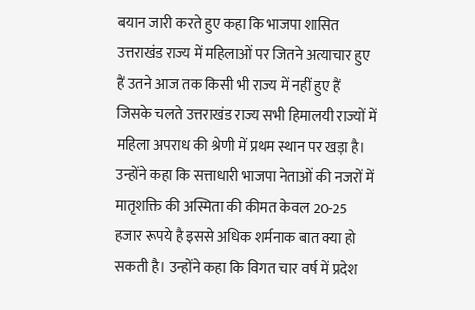बयान जारी करते हुए कहा कि भाजपा शासित उत्तराखंड राज्य में महिलाओं पर जितने अत्याचार हुए हैं उतने आज तक किसी भी राज्य में नहीं हुए हैं जिसके चलते उत्तराखंड राज्य सभी हिमालयी राज्यों में महिला अपराध की श्रेणी में प्रथम स्थान पर खड़ा है। उन्होंने कहा कि सत्ताधारी भाजपा नेताओं की नजरों में मातृशक्ति की अस्मिता की कीमत केवल 20-25 हजार रूपये है इससे अधिक शर्मनाक बात क्या हो सकती है। उन्होंने कहा कि विगत चार वर्ष में प्रदेश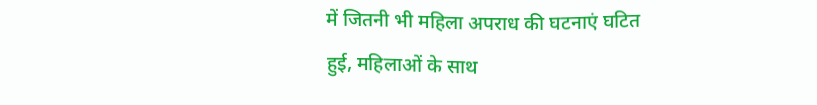में जितनी भी महिला अपराध की घटनाएं घटित हुई, महिलाओं के साथ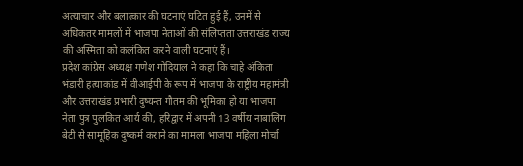अत्याचार और बलात्कार की घटनाएं घटित हुई हैं, उनमें से अधिकतर मामलों में भाजपा नेताओं की संलिप्तता उत्तराखंड राज्य की अस्मिता को कलंकित करने वाली घटनाएं हैं।
प्रदेश कांग्रेस अध्यक्ष गणेश गोदियाल ने कहा कि चाहे अंकिता भंडारी हत्याकांड में वीआईपी के रूप में भाजपा के राष्ट्रीय महामंत्री और उत्तराखंड प्रभारी दुष्यन्त गौतम की भूमिका हो या भाजपा नेता पुत्र पुलकित आर्य की, हरिद्वार में अपनी 13 वर्षीय नाबालिग बेटी से सामूहिक दुष्कर्म कराने का मामला भाजपा महिला मोर्चा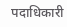पदाधिकारी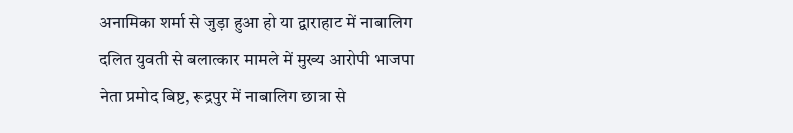अनामिका शर्मा से जुड़ा हुआ हो या द्वाराहाट में नाबालिग दलित युवती से बलात्कार मामले में मुख्य आरोपी भाजपा नेता प्रमोद बिष्ट, रूद्रपुर में नाबालिग छात्रा से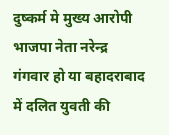दुष्कर्म मे मुख्य आरोपी भाजपा नेता नरेन्द्र गंगवार हो या बहादराबाद में दलित युवती की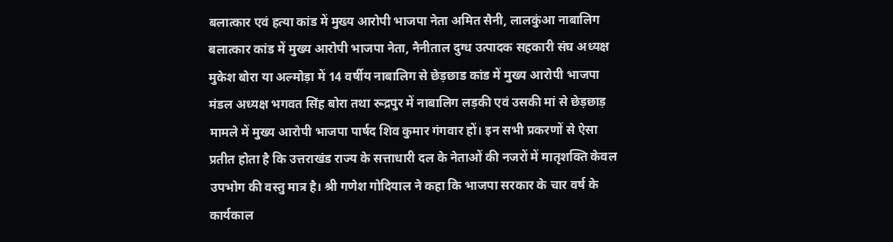बलात्कार एवं हत्या कांड में मुख्य आरोपी भाजपा नेता अमित सैनी, लालकुंआ नाबालिग बलात्कार कांड में मुख्य आरोपी भाजपा नेता, नैनीताल दुग्ध उत्पादक सहकारी संघ अध्यक्ष मुकेश बोरा या अल्मोड़ा में 14 वर्षीय नाबालिग से छेड़छाड कांड में मुख्य आरोपी भाजपा मंडल अध्यक्ष भगवत सिंह बोरा तथा रूद्रपुर में नाबालिग लड़की एवं उसकी मां से छेड़छाड़ मामले में मुख्य आरोपी भाजपा पार्षद शिव कुमार गंगवार हों। इन सभी प्रकरणों से ऐसा प्रतीत होता है कि उत्तराखंड राज्य के सत्ताधारी दल के नेताओं की नजरों में मातृशक्ति केवल उपभोग की वस्तु मात्र है। श्री गणेश गोदियाल ने कहा कि भाजपा सरकार के चार वर्ष के कार्यकाल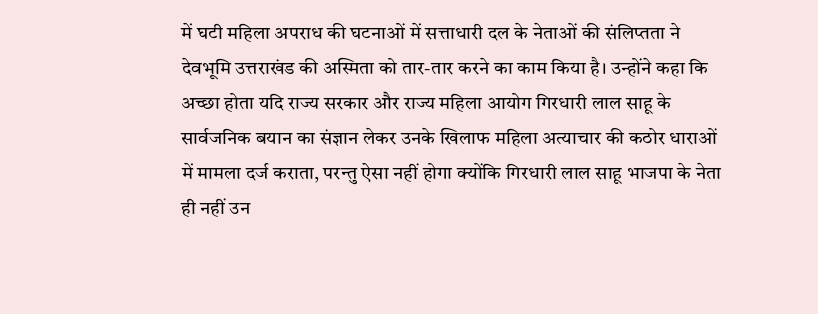में घटी महिला अपराध की घटनाओं में सत्ताधारी दल के नेताओं की संलिप्तता ने देवभूमि उत्तराखंड की अस्मिता को तार-तार करने का काम किया है। उन्होंने कहा कि अच्छा होता यदि राज्य सरकार और राज्य महिला आयोग गिरधारी लाल साहू के सार्वजनिक बयान का संज्ञान लेकर उनके खिलाफ महिला अत्याचार की कठोर धाराओं में मामला दर्ज कराता, परन्तु ऐसा नहीं होगा क्योंकि गिरधारी लाल साहू भाजपा के नेता ही नहीं उन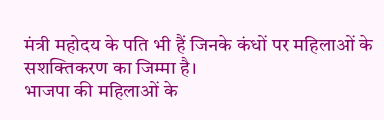मंत्री महोदय के पति भी हैं जिनके कंधों पर महिलाओं के सशक्तिकरण का जिम्मा है।
भाजपा की महिलाओं के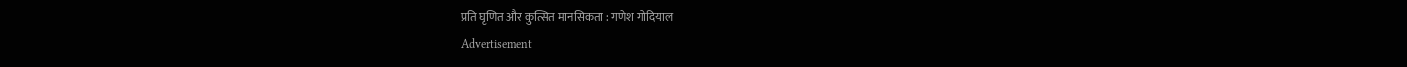प्रति घृणित और कुत्सित मानसिकता : गणेश गोदियाल
Advertisement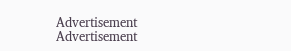Advertisement
Advertisement